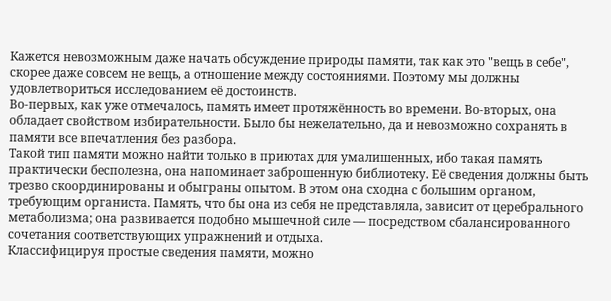Кажется невозможным даже начать обсуждение природы памяти, так как это "вещь в себе", скорее даже совсем не вещь, а отношение между состояниями. Поэтому мы должны удовлетвориться исследованием её достоинств.
Во-первых, как уже отмечалось, память имеет протяжённость во времени. Во-вторых, она обладает свойством избирательности. Было бы нежелательно, да и невозможно сохранять в памяти все впечатления без разбора.
Такой тип памяти можно найти только в приютах для умалишенных, ибо такая память практически бесполезна, она напоминает заброшенную библиотеку. Её сведения должны быть трезво скоординированы и обыграны опытом. В этом она сходна с большим органом, требующим органиста. Память, что бы она из себя не представляла, зависит от церебрального метаболизма; она развивается подобно мышечной силе — посредством сбалансированного сочетания соответствующих упражнений и отдыха.
Классифицируя простые сведения памяти, можно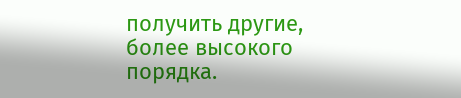получить другие, более высокого порядка.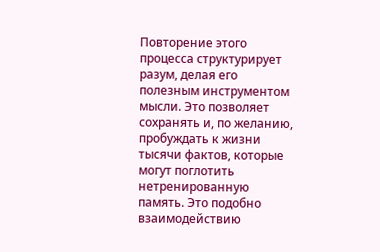Повторение этого процесса структурирует разум, делая его полезным инструментом мысли. Это позволяет сохранять и, по желанию, пробуждать к жизни тысячи фактов, которые могут поглотить нетренированную память. Это подобно взаимодействию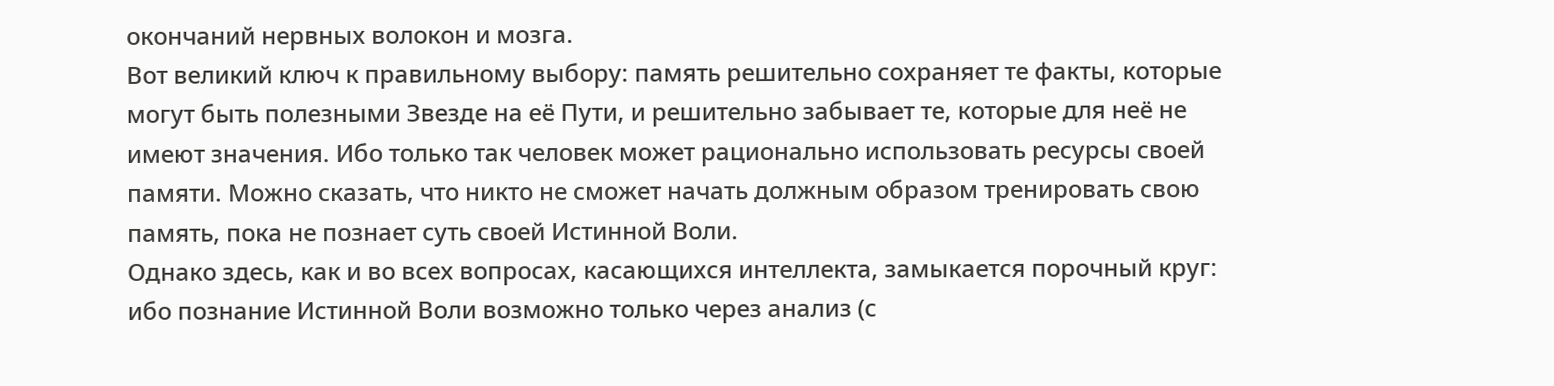окончаний нервных волокон и мозга.
Вот великий ключ к правильному выбору: память решительно сохраняет те факты, которые могут быть полезными Звезде на её Пути, и решительно забывает те, которые для неё не имеют значения. Ибо только так человек может рационально использовать ресурсы своей памяти. Можно сказать, что никто не сможет начать должным образом тренировать свою память, пока не познает суть своей Истинной Воли.
Однако здесь, как и во всех вопросах, касающихся интеллекта, замыкается порочный круг: ибо познание Истинной Воли возможно только через анализ (с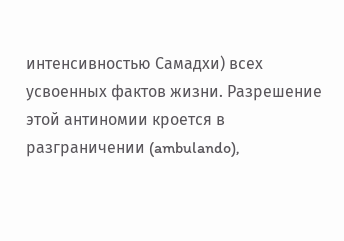интенсивностью Самадхи) всех усвоенных фактов жизни. Разрешение этой антиномии кроется в разграничении (ambulando),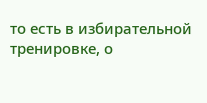то есть в избирательной тренировке, о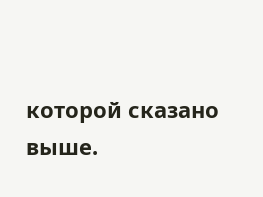которой сказано выше.